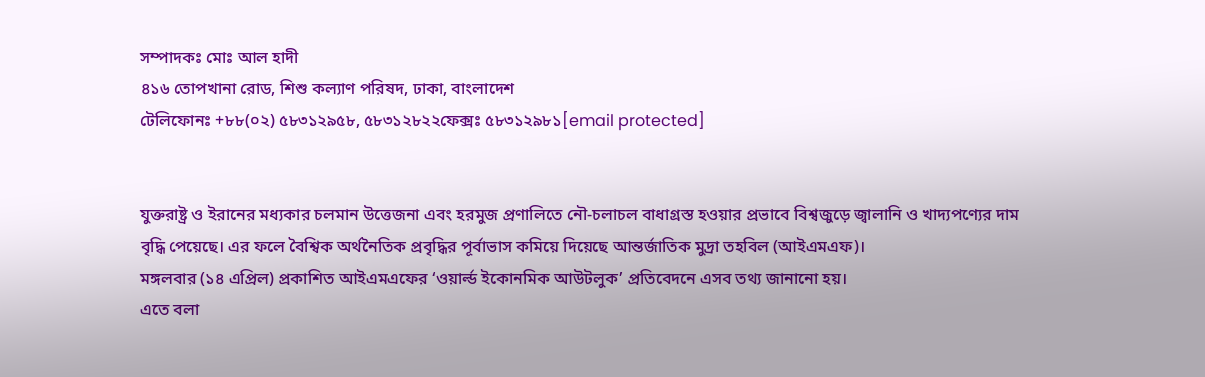সম্পাদকঃ মোঃ আল হাদী
৪১৬ তোপখানা রোড, শিশু কল্যাণ পরিষদ, ঢাকা, বাংলাদেশ
টেলিফোনঃ +৮৮(০২) ৫৮৩১২৯৫৮, ৫৮৩১২৮২২ফেক্সঃ ৫৮৩১২৯৮১[email protected]


যুক্তরাষ্ট্র ও ইরানের মধ্যকার চলমান উত্তেজনা এবং হরমুজ প্রণালিতে নৌ-চলাচল বাধাগ্রস্ত হওয়ার প্রভাবে বিশ্বজুড়ে জ্বালানি ও খাদ্যপণ্যের দাম বৃদ্ধি পেয়েছে। এর ফলে বৈশ্বিক অর্থনৈতিক প্রবৃদ্ধির পূর্বাভাস কমিয়ে দিয়েছে আন্তর্জাতিক মুদ্রা তহবিল (আইএমএফ)।
মঙ্গলবার (১৪ এপ্রিল) প্রকাশিত আইএমএফের ‘ওয়ার্ল্ড ইকোনমিক আউটলুক’ প্রতিবেদনে এসব তথ্য জানানো হয়।
এতে বলা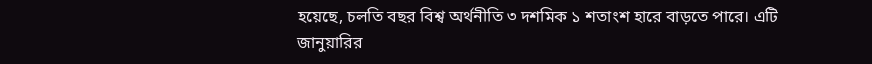হয়েছে, চলতি বছর বিশ্ব অর্থনীতি ৩ দশমিক ১ শতাংশ হারে বাড়তে পারে। এটি জানুয়ারির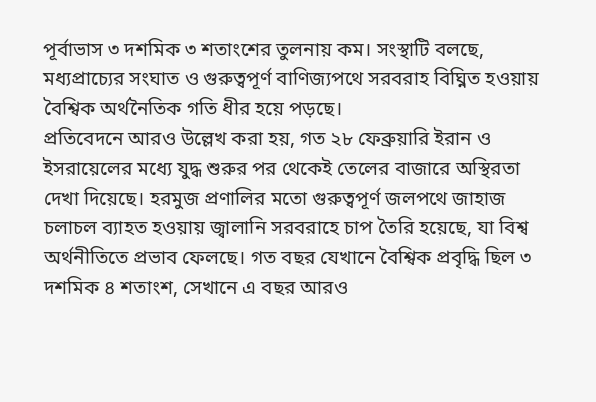পূর্বাভাস ৩ দশমিক ৩ শতাংশের তুলনায় কম। সংস্থাটি বলছে, মধ্যপ্রাচ্যের সংঘাত ও গুরুত্বপূর্ণ বাণিজ্যপথে সরবরাহ বিঘ্নিত হওয়ায় বৈশ্বিক অর্থনৈতিক গতি ধীর হয়ে পড়ছে।
প্রতিবেদনে আরও উল্লেখ করা হয়, গত ২৮ ফেব্রুয়ারি ইরান ও ইসরায়েলের মধ্যে যুদ্ধ শুরুর পর থেকেই তেলের বাজারে অস্থিরতা দেখা দিয়েছে। হরমুজ প্রণালির মতো গুরুত্বপূর্ণ জলপথে জাহাজ চলাচল ব্যাহত হওয়ায় জ্বালানি সরবরাহে চাপ তৈরি হয়েছে, যা বিশ্ব অর্থনীতিতে প্রভাব ফেলছে। গত বছর যেখানে বৈশ্বিক প্রবৃদ্ধি ছিল ৩ দশমিক ৪ শতাংশ, সেখানে এ বছর আরও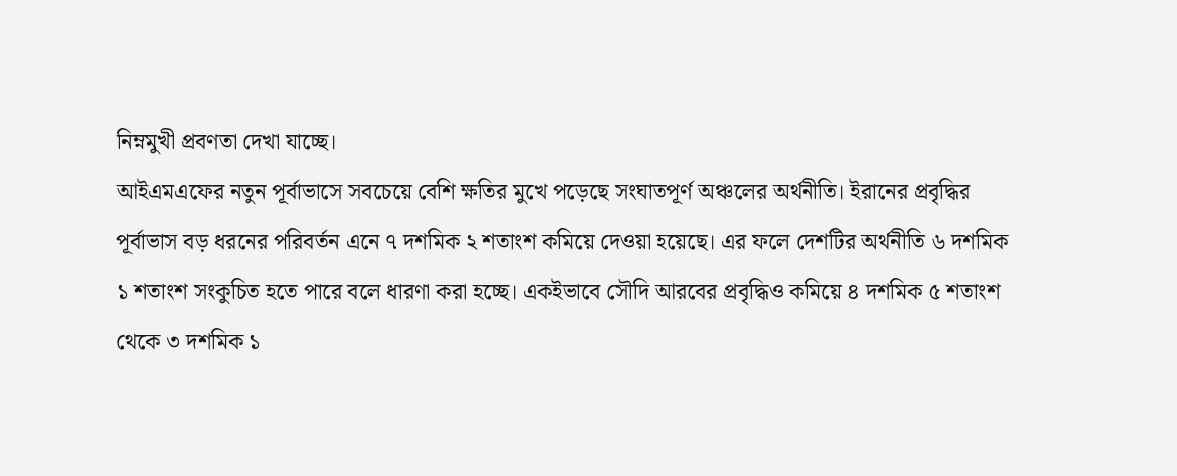নিম্নমুখী প্রবণতা দেখা যাচ্ছে।
আইএমএফের নতুন পূর্বাভাসে সবচেয়ে বেশি ক্ষতির মুখে পড়েছে সংঘাতপূর্ণ অঞ্চলের অর্থনীতি। ইরানের প্রবৃদ্ধির পূর্বাভাস বড় ধরনের পরিবর্তন এনে ৭ দশমিক ২ শতাংশ কমিয়ে দেওয়া হয়েছে। এর ফলে দেশটির অর্থনীতি ৬ দশমিক ১ শতাংশ সংকুচিত হতে পারে বলে ধারণা করা হচ্ছে। একইভাবে সৌদি আরবের প্রবৃদ্ধিও কমিয়ে ৪ দশমিক ৫ শতাংশ থেকে ৩ দশমিক ১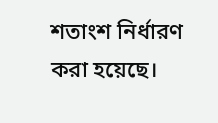শতাংশ নির্ধারণ করা হয়েছে।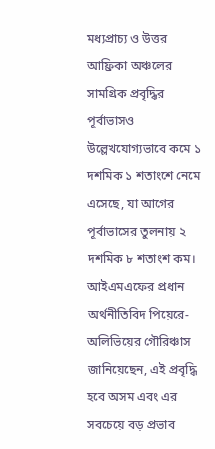মধ্যপ্রাচ্য ও উত্তর আফ্রিকা অঞ্চলের সামগ্রিক প্রবৃদ্ধির পূর্বাভাসও উল্লেখযোগ্যভাবে কমে ১ দশমিক ১ শতাংশে নেমে এসেছে, যা আগের পূর্বাভাসের তুলনায় ২ দশমিক ৮ শতাংশ কম। আইএমএফের প্রধান অর্থনীতিবিদ পিয়েরে-অলিভিয়ের গৌরিঞ্চাস জানিয়েছেন, এই প্রবৃদ্ধি হবে অসম এবং এর সবচেয়ে বড় প্রভাব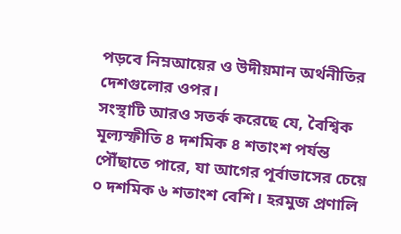পড়বে নিম্নআয়ের ও উদীয়মান অর্থনীতির দেশগুলোর ওপর।
সংস্থাটি আরও সতর্ক করেছে যে, বৈশ্বিক মূল্যস্ফীতি ৪ দশমিক ৪ শতাংশ পর্যন্ত পৌঁছাতে পারে, যা আগের পূর্বাভাসের চেয়ে ০ দশমিক ৬ শতাংশ বেশি। হরমুজ প্রণালি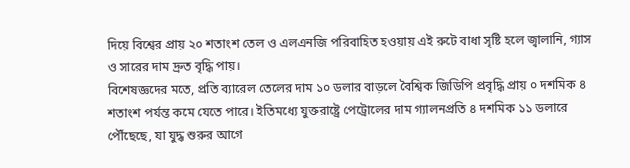দিয়ে বিশ্বের প্রায় ২০ শতাংশ তেল ও এলএনজি পরিবাহিত হওয়ায় এই রুটে বাধা সৃষ্টি হলে জ্বালানি, গ্যাস ও সারের দাম দ্রুত বৃদ্ধি পায়।
বিশেষজ্ঞদের মতে, প্রতি ব্যারেল তেলের দাম ১০ ডলার বাড়লে বৈশ্বিক জিডিপি প্রবৃদ্ধি প্রায় ০ দশমিক ৪ শতাংশ পর্যন্ত কমে যেতে পারে। ইতিমধ্যে যুক্তরাষ্ট্রে পেট্রোলের দাম গ্যালনপ্রতি ৪ দশমিক ১১ ডলারে পৌঁছেছে, যা যুদ্ধ শুরুর আগে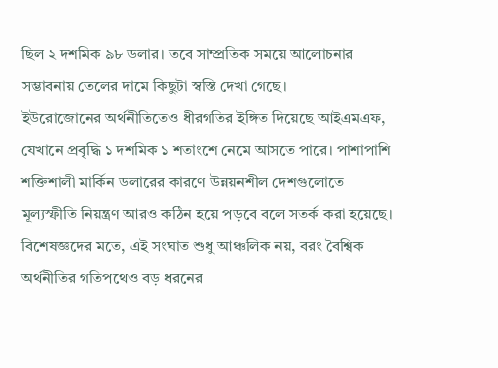ছিল ২ দশমিক ৯৮ ডলার। তবে সাম্প্রতিক সময়ে আলোচনার সম্ভাবনায় তেলের দামে কিছুটা স্বস্তি দেখা গেছে।
ইউরোজোনের অর্থনীতিতেও ধীরগতির ইঙ্গিত দিয়েছে আইএমএফ, যেখানে প্রবৃদ্ধি ১ দশমিক ১ শতাংশে নেমে আসতে পারে। পাশাপাশি শক্তিশালী মার্কিন ডলারের কারণে উন্নয়নশীল দেশগুলোতে মূল্যস্ফীতি নিয়ন্ত্রণ আরও কঠিন হয়ে পড়বে বলে সতর্ক করা হয়েছে।
বিশেষজ্ঞদের মতে, এই সংঘাত শুধু আঞ্চলিক নয়, বরং বৈশ্বিক অর্থনীতির গতিপথেও বড় ধরনের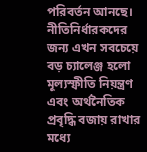পরিবর্তন আনছে। নীতিনির্ধারকদের জন্য এখন সবচেয়ে বড় চ্যালেঞ্জ হলো মূল্যস্ফীতি নিয়ন্ত্রণ এবং অর্থনৈতিক প্রবৃদ্ধি বজায় রাখার মধ্যে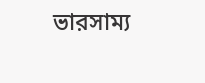ভারসাম্য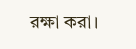রক্ষা করা।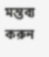মন্তব্য করুন